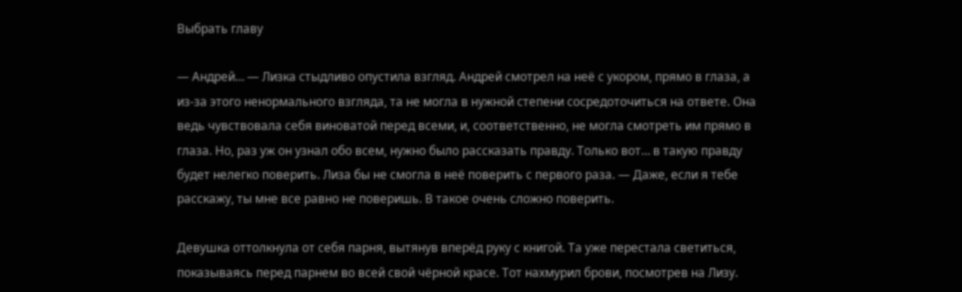Выбрать главу

— Андрей… — Лизка стыдливо опустила взгляд. Андрей смотрел на неё с укором, прямо в глаза, а из-за этого ненормального взгляда, та не могла в нужной степени сосредоточиться на ответе. Она ведь чувствовала себя виноватой перед всеми, и, соответственно, не могла смотреть им прямо в глаза. Но, раз уж он узнал обо всем, нужно было рассказать правду. Только вот… в такую правду будет нелегко поверить. Лиза бы не смогла в неё поверить с первого раза. — Даже, если я тебе расскажу, ты мне все равно не поверишь. В такое очень сложно поверить.

Девушка оттолкнула от себя парня, вытянув вперёд руку с книгой. Та уже перестала светиться, показываясь перед парнем во всей свой чёрной красе. Тот нахмурил брови, посмотрев на Лизу.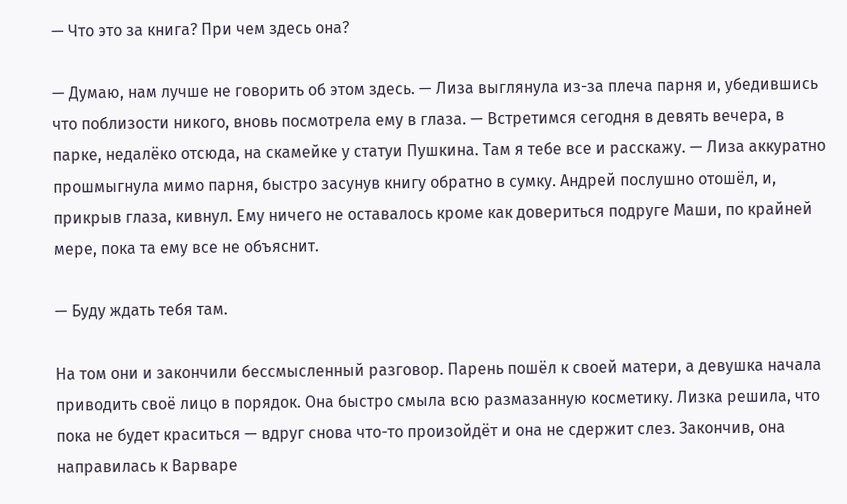— Что это за книга? При чем здесь она?

— Думаю, нам лучше не говорить об этом здесь. — Лиза выглянула из-за плеча парня и, убедившись что поблизости никого, вновь посмотрела ему в глаза. — Встретимся сегодня в девять вечера, в парке, недалёко отсюда, на скамейке у статуи Пушкина. Там я тебе все и расскажу. — Лиза аккуратно прошмыгнула мимо парня, быстро засунув книгу обратно в сумку. Андрей послушно отошёл, и, прикрыв глаза, кивнул. Ему ничего не оставалось кроме как довериться подруге Маши, по крайней мере, пока та ему все не объяснит.

— Буду ждать тебя там.

На том они и закончили бессмысленный разговор. Парень пошёл к своей матери, а девушка начала приводить своё лицо в порядок. Она быстро смыла всю размазанную косметику. Лизка решила, что пока не будет краситься — вдруг снова что-то произойдёт и она не сдержит слез. Закончив, она направилась к Варваре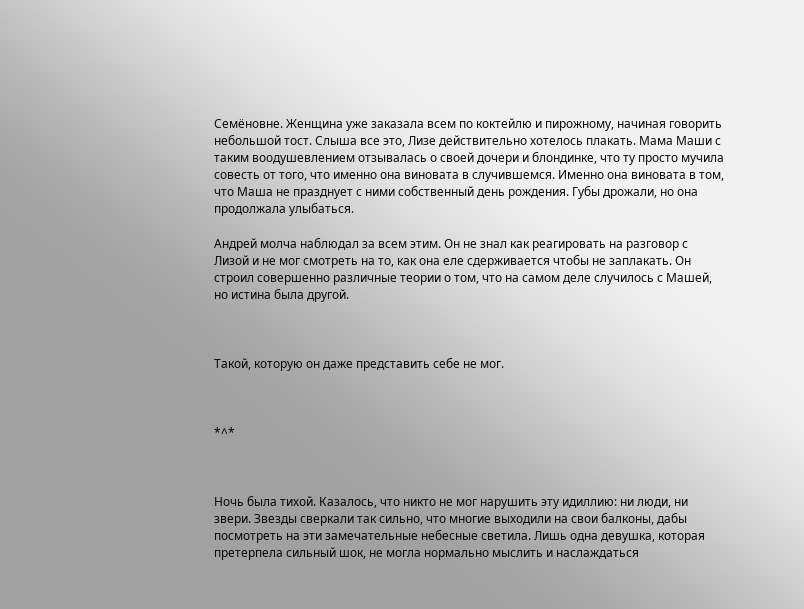Семёновне. Женщина уже заказала всем по коктейлю и пирожному, начиная говорить небольшой тост. Слыша все это, Лизе действительно хотелось плакать. Мама Маши с таким воодушевлением отзывалась о своей дочери и блондинке, что ту просто мучила совесть от того, что именно она виновата в случившемся. Именно она виновата в том, что Маша не празднует с ними собственный день рождения. Губы дрожали, но она продолжала улыбаться.

Андрей молча наблюдал за всем этим. Он не знал как реагировать на разговор с Лизой и не мог смотреть на то, как она еле сдерживается чтобы не заплакать. Он строил совершенно различные теории о том, что на самом деле случилось с Машей, но истина была другой.



Tакой, которую он даже представить себе не мог.



*^*



Ночь была тихой. Казалось, что никто не мог нарушить эту идиллию: ни люди, ни звери. Звезды сверкали так сильно, что многие выходили на свои балконы, дабы посмотреть на эти замечательные небесные светила. Лишь одна девушка, которая претерпела сильный шок, не могла нормально мыслить и наслаждаться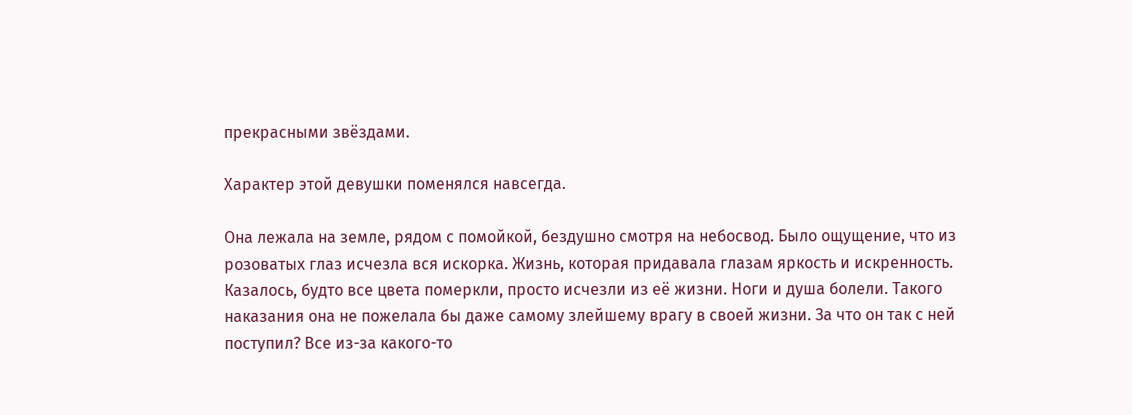прекрасными звёздами.

Характер этой девушки поменялся навсегда.

Она лежала на земле, рядом с помойкой, бездушно смотря на небосвод. Было ощущение, что из розоватых глаз исчезла вся искорка. Жизнь, которая придавала глазам яркость и искренность. Казалось, будто все цвета померкли, просто исчезли из её жизни. Ноги и душа болели. Такого наказания она не пожелала бы даже самому злейшему врагу в своей жизни. За что он так с ней поступил? Все из-за какого-то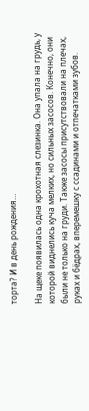торта? И в день рождения…

На щеке появилась одна крохотная слезинка. Она упала на грудь, у которой виднелись куча мелких, но сильных засосов. Конечно, они были не только на груди. Также засосы присутствовали на плечах, руках и бёдрах, вперемешку с ссадинами и отпечатками зубов.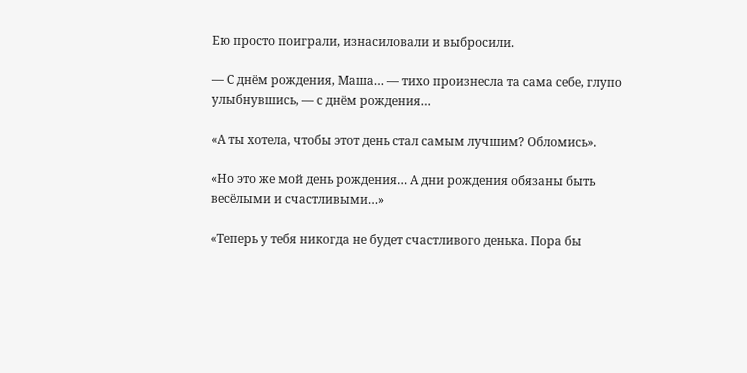Ею просто поиграли, изнасиловали и выбросили.

— С днём рождения, Маша… — тихо произнесла та сама себе, глупо улыбнувшись, — с днём рождения…

«А ты хотела, чтобы этот день стал самым лучшим? Обломись».

«Но это же мой день рождения… А дни рождения обязаны быть весёлыми и счастливыми…»

«Теперь у тебя никогда не будет счастливого денька. Пора бы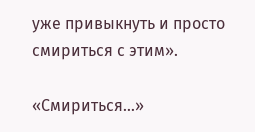уже привыкнуть и просто смириться с этим».

«Смириться…»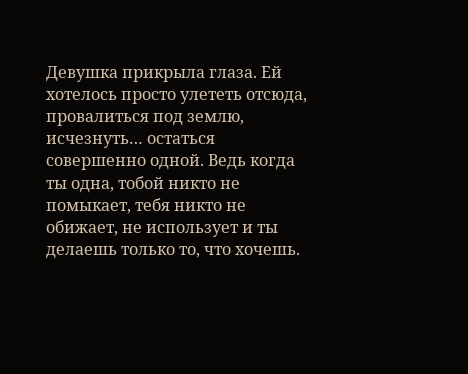Девушка прикрыла глаза. Ей хотелось просто улететь отсюда, провалиться под землю, исчезнуть… остаться совершенно одной. Ведь когда ты одна, тобой никто не помыкает, тебя никто не обижает, не использует и ты делаешь только то, что хочешь.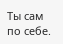Ты сам по себе.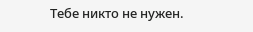Тебе никто не нужен.